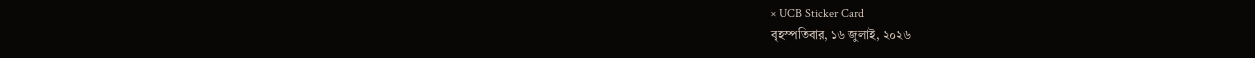× UCB Sticker Card
বৃহস্পতিবার, ১৬ জুলাই, ২০২৬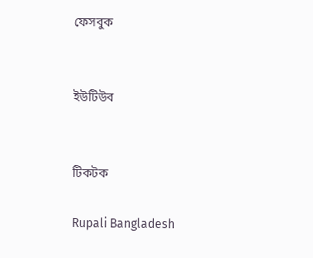ফেসবুক


ইউটিউব


টিকটক

Rupali Bangladesh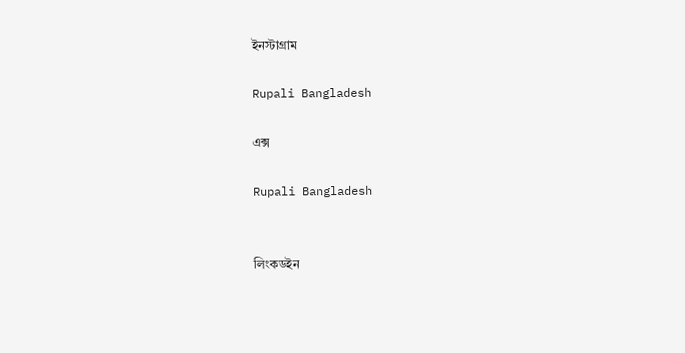ইনস্টাগ্রাম

Rupali Bangladesh

এক্স

Rupali Bangladesh


লিংকডইন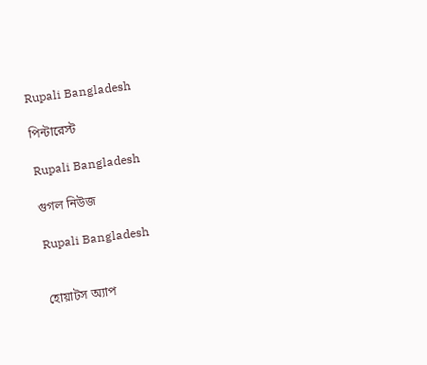Rupali Bangladesh

পিন্টারেস্ট

Rupali Bangladesh

গুগল নিউজ

Rupali Bangladesh


হোয়াটস অ্যাপ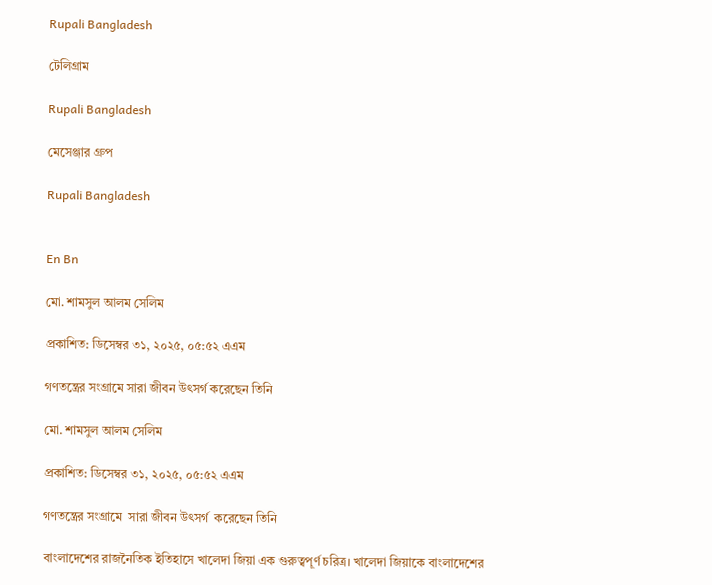Rupali Bangladesh

টেলিগ্রাম

Rupali Bangladesh

মেসেঞ্জার গ্রুপ

Rupali Bangladesh


En Bn

মো. শামসুল আলম সেলিম

প্রকাশিত: ডিসেম্বর ৩১, ২০২৫, ০৫:৫২ এএম

গণতন্ত্রের সংগ্রামে সারা জীবন উৎসর্গ করেছেন তিনি

মো. শামসুল আলম সেলিম

প্রকাশিত: ডিসেম্বর ৩১, ২০২৫, ০৫:৫২ এএম

গণতন্ত্রের সংগ্রামে  সারা জীবন উৎসর্গ  করেছেন তিনি

বাংলাদেশের রাজনৈতিক ইতিহাসে খালেদা জিয়া এক গুরুত্বপূর্ণ চরিত্র। খালেদা জিয়াকে বাংলাদেশের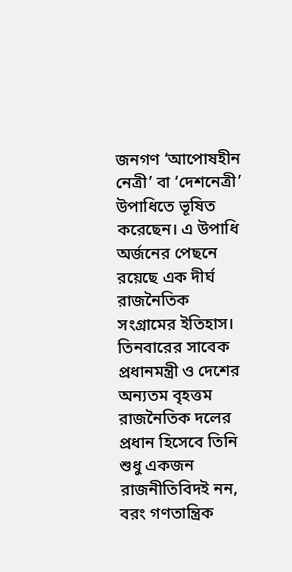জনগণ ‘আপোষহীন নেত্রী’ বা ‘দেশনেত্রী’ উপাধিতে ভূষিত করেছেন। এ উপাধি অর্জনের পেছনে রয়েছে এক দীর্ঘ রাজনৈতিক সংগ্রামের ইতিহাস। তিনবারের সাবেক প্রধানমন্ত্রী ও দেশের অন্যতম বৃহত্তম রাজনৈতিক দলের প্রধান হিসেবে তিনি শুধু একজন রাজনীতিবিদই নন, বরং গণতান্ত্রিক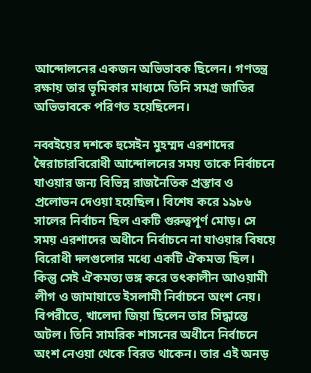আন্দোলনের একজন অভিভাবক ছিলেন। গণতন্ত্র রক্ষায় তার ভূমিকার মাধ্যমে তিনি সমগ্র জাতির অভিভাবকে পরিণত হয়েছিলেন।

নব্বইয়ের দশকে হুসেইন মুহম্মদ এরশাদের স্বৈরাচারবিরোধী আন্দোলনের সময় তাকে নির্বাচনে যাওয়ার জন্য বিভিন্ন রাজনৈতিক প্রস্তাব ও প্রলোভন দেওয়া হয়েছিল। বিশেষ করে ১৯৮৬ সালের নির্বাচন ছিল একটি গুরুত্বপূর্ণ মোড়। সে সময় এরশাদের অধীনে নির্বাচনে না যাওয়ার বিষয়ে বিরোধী দলগুলোর মধ্যে একটি ঐকমত্য ছিল। কিন্তু সেই ঐকমত্য ভঙ্গ করে তৎকালীন আওয়ামী লীগ ও জামায়াতে ইসলামী নির্বাচনে অংশ নেয়। বিপরীতে, খালেদা জিয়া ছিলেন তার সিদ্ধান্তে অটল। তিনি সামরিক শাসনের অধীনে নির্বাচনে অংশ নেওয়া থেকে বিরত থাকেন। তার এই অনড়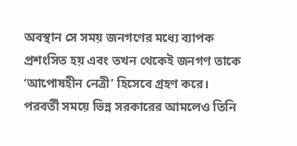অবস্থান সে সময় জনগণের মধ্যে ব্যাপক প্রশংসিত হয় এবং তখন থেকেই জনগণ তাকে ‘আপোষহীন নেত্রী’ হিসেবে গ্রহণ করে। পরবর্তী সময়ে ভিন্ন সরকারের আমলেও তিনি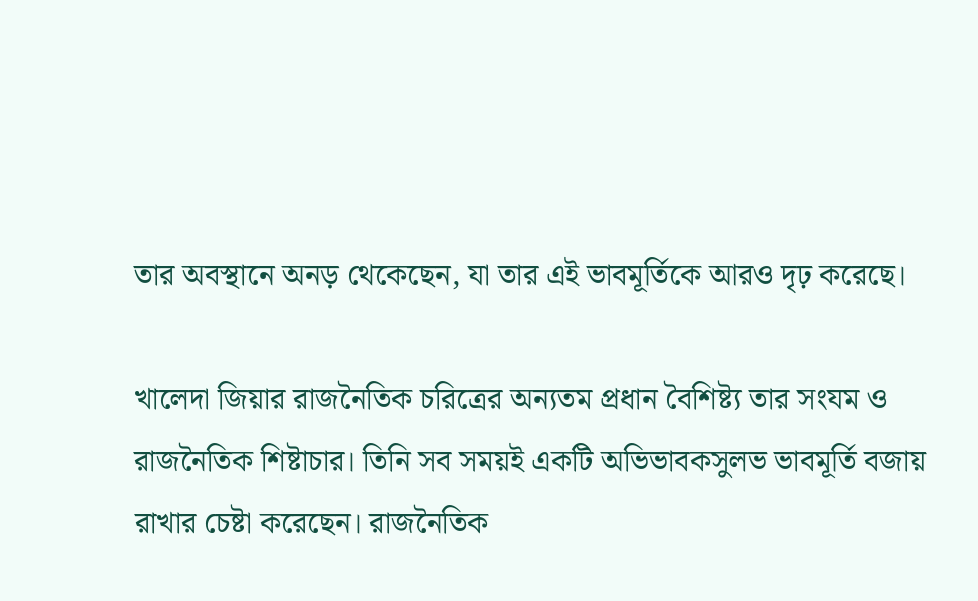তার অবস্থানে অনড় থেকেছেন, যা তার এই ভাবমূর্তিকে আরও দৃঢ় করেছে।

খালেদা জিয়ার রাজনৈতিক চরিত্রের অন্যতম প্রধান বৈশিষ্ট্য তার সংযম ও রাজনৈতিক শিষ্টাচার। তিনি সব সময়ই একটি অভিভাবকসুলভ ভাবমূর্তি বজায় রাখার চেষ্টা করেছেন। রাজনৈতিক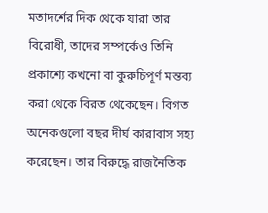মতাদর্শের দিক থেকে যারা তার বিরোধী, তাদের সম্পর্কেও তিনি প্রকাশ্যে কখনো বা কুরুচিপূর্ণ মন্তব্য করা থেকে বিরত থেকেছেন। বিগত অনেকগুলো বছর দীর্ঘ কারাবাস সহ্য করেছেন। তার বিরুদ্ধে রাজনৈতিক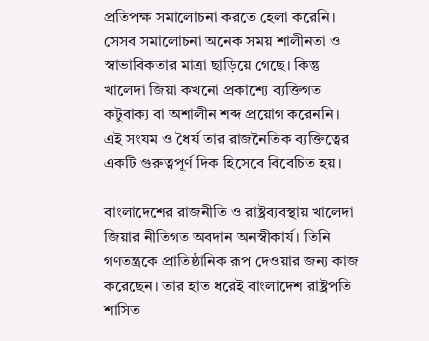প্রতিপক্ষ সমালোচনা করতে হেলা করেনি। সেসব সমালোচনা অনেক সময় শালীনতা ও স্বাভাবিকতার মাত্রা ছাড়িয়ে গেছে। কিন্তু খালেদা জিয়া কখনো প্রকাশ্যে ব্যক্তিগত কটুবাক্য বা অশালীন শব্দ প্রয়োগ করেননি। এই সংযম ও ধৈর্য তার রাজনৈতিক ব্যক্তিত্বের একটি গুরুত্বপূর্ণ দিক হিসেবে বিবেচিত হয়।

বাংলাদেশের রাজনীতি ও রাষ্ট্রব্যবস্থায় খালেদা জিয়ার নীতিগত অবদান অনস্বীকার্য। তিনি গণতন্ত্রকে প্রাতিষ্ঠানিক রূপ দেওয়ার জন্য কাজ করেছেন। তার হাত ধরেই বাংলাদেশ রাষ্ট্রপতি শাসিত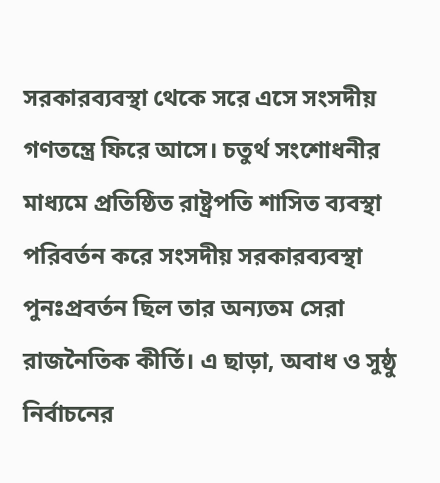সরকারব্যবস্থা থেকে সরে এসে সংসদীয় গণতন্ত্রে ফিরে আসে। চতুর্থ সংশোধনীর মাধ্যমে প্রতিষ্ঠিত রাষ্ট্রপতি শাসিত ব্যবস্থা পরিবর্তন করে সংসদীয় সরকারব্যবস্থা পুনঃপ্রবর্তন ছিল তার অন্যতম সেরা রাজনৈতিক কীর্তি। এ ছাড়া, অবাধ ও সুষ্ঠু নির্বাচনের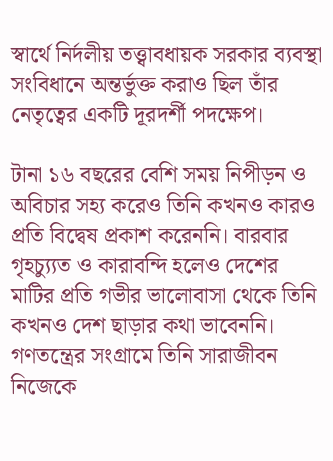স্বার্থে নির্দলীয় তত্ত্বাবধায়ক সরকার ব্যবস্থা সংবিধানে অন্তর্ভুক্ত করাও ছিল তাঁর নেতৃত্বের একটি দূরদর্শী পদক্ষেপ।

টানা ১৬ বছরের বেশি সময় নিপীড়ন ও অবিচার সহ্য করেও তিনি কখনও কারও প্রতি বিদ্বেষ প্রকাশ করেননি। বারবার গৃহচ্য্যুত ও কারাবন্দি হলেও দেশের মাটির প্রতি গভীর ভালোবাসা থেকে তিনি কখনও দেশ ছাড়ার কথা ভাবেননি। গণতন্ত্রের সংগ্রামে তিনি সারাজীবন নিজেকে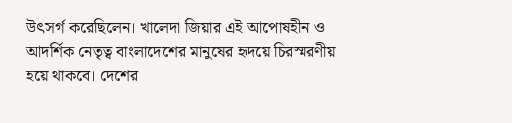উৎসর্গ করেছিলেন। খালেদা জিয়ার এই আপোষহীন ও আদর্শিক নেতৃত্ব বাংলাদেশের মানুষের হৃদয়ে চিরস্মরণীয় হয়ে থাকবে। দেশের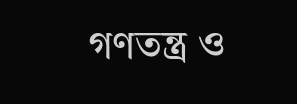গণতন্ত্র ও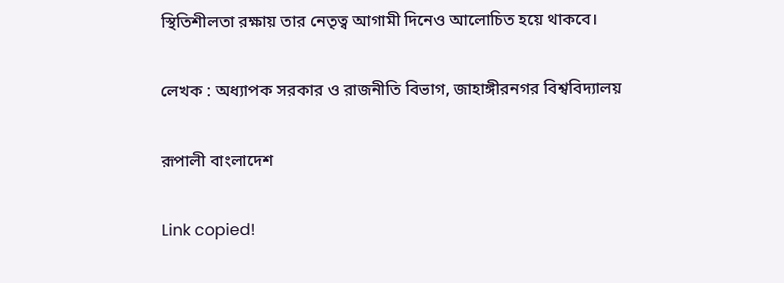স্থিতিশীলতা রক্ষায় তার নেতৃত্ব আগামী দিনেও আলোচিত হয়ে থাকবে।

লেখক : অধ্যাপক সরকার ও রাজনীতি বিভাগ, জাহাঙ্গীরনগর বিশ্ববিদ্যালয়

রূপালী বাংলাদেশ

Link copied!